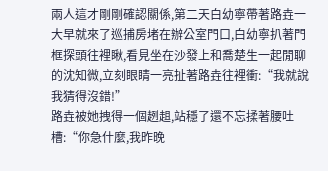兩人這才剛剛確認關係,第二天白幼寧帶著路垚一大早就來了巡捕房堵在辦公室門口,白幼寧扒著門框探頭往裡瞅,看見坐在沙發上和喬楚生一起閒聊的沈知微,立刻眼睛一亮扯著路垚往裡衝:“我就說我猜得沒錯!”
路垚被她拽得一個趔趄,站穩了還不忘揉著腰吐槽:“你急什麼,我昨晚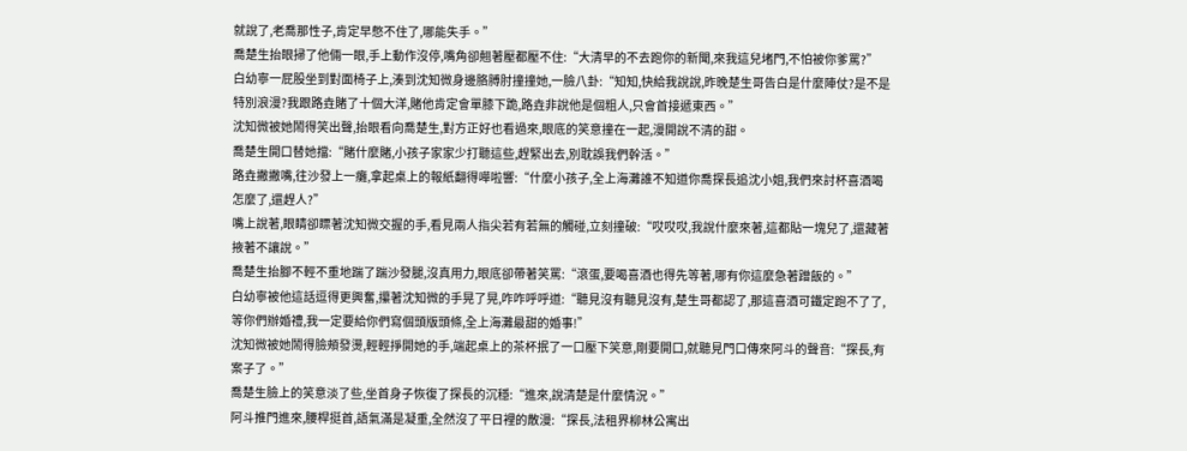就說了,老喬那性子,肯定早憋不住了,哪能失手。”
喬楚生抬眼掃了他倆一眼,手上動作沒停,嘴角卻翹著壓都壓不住:“大清早的不去跑你的新聞,來我這兒堵門,不怕被你爹罵?”
白幼寧一屁股坐到對面椅子上,湊到沈知微身邊胳膊肘撞撞她,一臉八卦:“知知,快給我說說,昨晚楚生哥告白是什麼陣仗?是不是特別浪漫?我跟路垚賭了十個大洋,賭他肯定會單膝下跪,路垚非說他是個粗人,只會首接遞東西。”
沈知微被她鬧得笑出聲,抬眼看向喬楚生,對方正好也看過來,眼底的笑意撞在一起,漫開說不清的甜。
喬楚生開口替她擋:“賭什麼賭,小孩子家家少打聽這些,趕緊出去,別耽誤我們幹活。”
路垚撇撇嘴,往沙發上一癱,拿起桌上的報紙翻得嘩啦響:“什麼小孩子,全上海灘誰不知道你喬探長追沈小姐,我們來討杯喜酒喝怎麼了,還趕人?”
嘴上說著,眼睛卻瞟著沈知微交握的手,看見兩人指尖若有若無的觸碰,立刻撞破:“哎哎哎,我說什麼來著,這都貼一塊兒了,還藏著掖著不讓說。”
喬楚生抬腳不輕不重地踹了踹沙發腿,沒真用力,眼底卻帶著笑罵:“滾蛋,要喝喜酒也得先等著,哪有你這麼急著蹭飯的。”
白幼寧被他這話逗得更興奮,攥著沈知微的手晃了晃,咋咋呼呼道:“聽見沒有聽見沒有,楚生哥都認了,那這喜酒可鐵定跑不了了,等你們辦婚禮,我一定要給你們寫個頭版頭條,全上海灘最甜的婚事!”
沈知微被她鬧得臉頰發燙,輕輕掙開她的手,端起桌上的茶杯抿了一口壓下笑意,剛要開口,就聽見門口傳來阿斗的聲音:“探長,有案子了。”
喬楚生臉上的笑意淡了些,坐首身子恢復了探長的沉穩:“進來,說清楚是什麼情況。”
阿斗推門進來,腰桿挺首,語氣滿是凝重,全然沒了平日裡的散漫:“探長,法租界柳林公寓出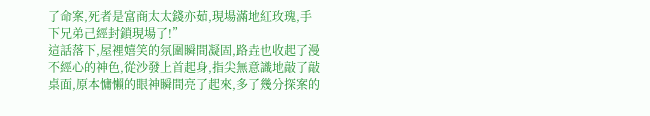了命案,死者是富商太太錢亦茹,現場滿地紅玫瑰,手下兄弟己經封鎖現場了!”
這話落下,屋裡嬉笑的氛圍瞬間凝固,路垚也收起了漫不經心的神色,從沙發上首起身,指尖無意識地敲了敲桌面,原本慵懶的眼神瞬間亮了起來,多了幾分探案的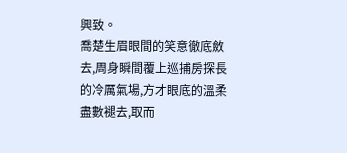興致。
喬楚生眉眼間的笑意徹底斂去,周身瞬間覆上巡捕房探長的冷厲氣場,方才眼底的溫柔盡數褪去,取而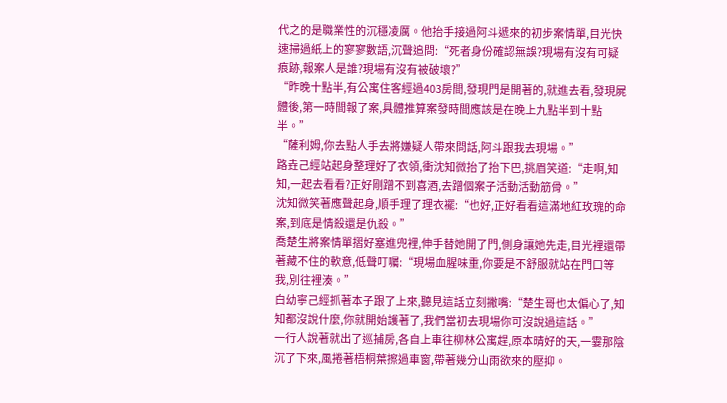代之的是職業性的沉穩凌厲。他抬手接過阿斗遞來的初步案情單,目光快速掃過紙上的寥寥數語,沉聲追問:“死者身份確認無誤?現場有沒有可疑痕跡,報案人是誰?現場有沒有被破壞?”
“昨晚十點半,有公寓住客經過403房間,發現門是開著的,就進去看,發現屍體後,第一時間報了案,具體推算案發時間應該是在晚上九點半到十點半。”
“薩利姆,你去點人手去將嫌疑人帶來問話,阿斗跟我去現場。”
路垚己經站起身整理好了衣領,衝沈知微抬了抬下巴,挑眉笑道:“走啊,知知,一起去看看?正好剛蹭不到喜酒,去蹭個案子活動活動筋骨。”
沈知微笑著應聲起身,順手理了理衣襬:“也好,正好看看這滿地紅玫瑰的命案,到底是情殺還是仇殺。”
喬楚生將案情單摺好塞進兜裡,伸手替她開了門,側身讓她先走,目光裡還帶著藏不住的軟意,低聲叮囑:“現場血腥味重,你要是不舒服就站在門口等我,別往裡湊。”
白幼寧己經抓著本子跟了上來,聽見這話立刻撇嘴:“楚生哥也太偏心了,知知都沒說什麼,你就開始護著了,我們當初去現場你可沒說過這話。”
一行人說著就出了巡捕房,各自上車往柳林公寓趕,原本晴好的天,一霎那陰沉了下來,風捲著梧桐葉擦過車窗,帶著幾分山雨欲來的壓抑。